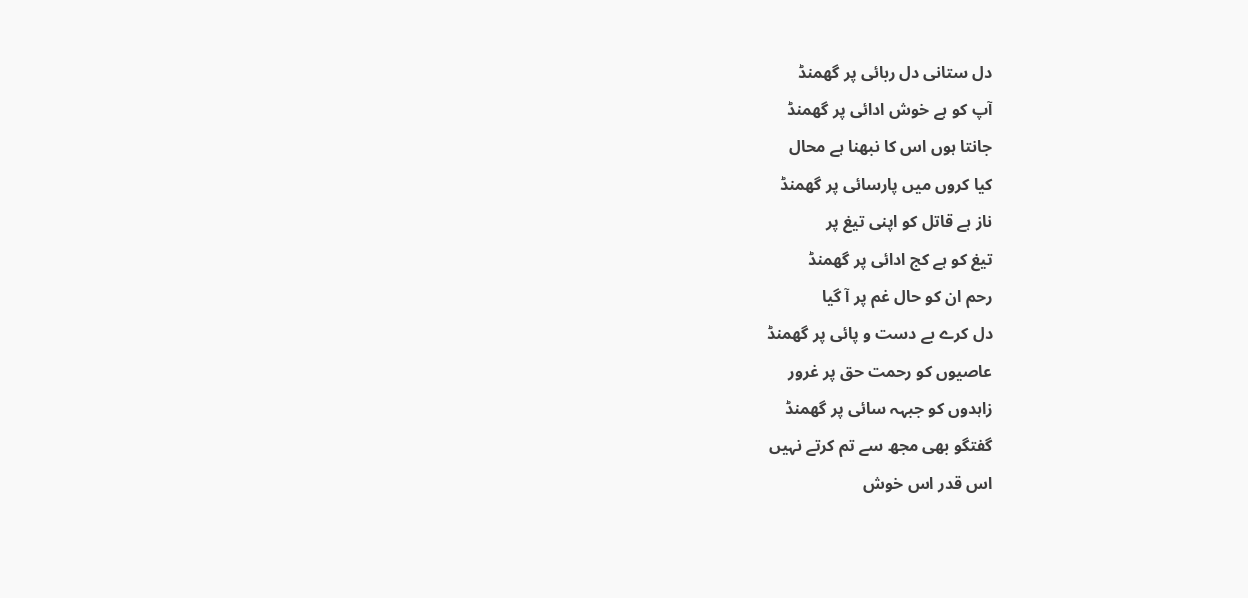دل ستانی دل ربائی پر گھمنڈ
آپ کو ہے خوش ادائی پر گھمنڈ
جانتا ہوں اس کا نبھنا ہے محال
کیا کروں میں پارسائی پر گھمنڈ
ناز ہے قاتل کو اپنی تیغ پر
تیغ کو ہے کج ادائی پر گھمنڈ
رحم ان کو حال غم پر آ گیا
دل کرے بے دست و پائی پر گھمنڈ
عاصیوں کو رحمت حق پر غرور
زاہدوں کو جبہہ سائی پر گھمنڈ
گفتگو بھی مجھ سے تم کرتے نہیں
اس قدر اس خوش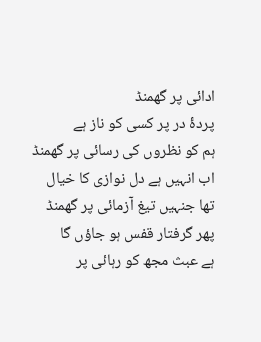ادائی پر گھمنڈ
پردۂ در پر کسی کو ناز ہے
ہم کو نظروں کی رسائی پر گھمنڈ
اب انہیں ہے دل نوازی کا خیال
تھا جنہیں تیغ آزمائی پر گھمنڈ
پھر گرفتار قفس ہو جاؤں گا
ہے عبث مجھ کو رہائی پر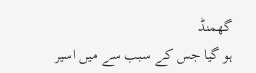گھمنڈ
ہو گیا جس کے سبب سے میں اسیر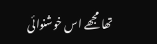تھا مجھے اس خوشنوائی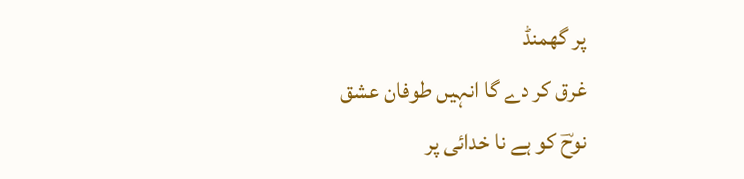پر گھمنڈ
غرق کر دے گا انہیں طوفان عشق
نوحؔ کو ہے نا خدائی پر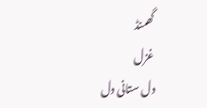گھمنڈ
غزل
دل ستانی دل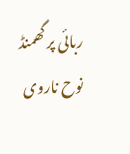ربائی پر گھمنڈ
نوح ناروی